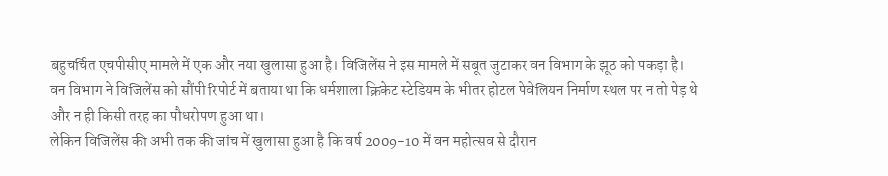बहुचर्चित एचपीसीए मामले में एक और नया खुलासा हुआ है। विजिलेंस ने इस मामले में सबूत जुटाकर वन विभाग के झूठ को पकड़ा है।
वन विभाग ने विजिलेंस को सौंपी रिपोर्ट में बताया था कि धर्मशाला क्रिकेट स्टेडियम के भीतर होटल पेवेलियन निर्माण स्थल पर न तो पेड़ थे और न ही किसी तरह का पौधरोपण हुआ था।
लेकिन विजिलेंस की अभी तक की जांच में खुलासा हुआ है कि वर्ष 2009-10 में वन महोत्सव से दौरान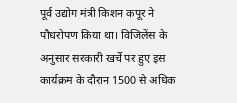पूर्व उद्योग मंत्री किशन कपूर ने पौधरोपण किया था। विजिलेंस के अनुसार सरकारी खर्चे पर हुए इस कार्यक्रम के दौरान 1500 से अधिक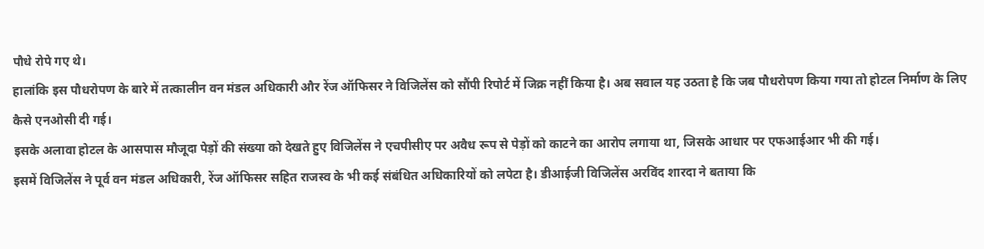पौधे रोपे गए थे।
हालांकि इस पौधरोपण के बारे में तत्कालीन वन मंडल अधिकारी और रेंज ऑफिसर ने विजिलेंस को सौंपी रिपोर्ट में जिक्र नहीं किया है। अब सवाल यह उठता है कि जब पौधरोपण किया गया तो होटल निर्माण के लिए कैसे एनओसी दी गई।
इसके अलावा होटल के आसपास मौजूदा पेड़ों की संख्या को देखते हुए विजिलेंस ने एचपीसीए पर अवैध रूप से पेड़ों को काटने का आरोप लगाया था, जिसके आधार पर एफआईआर भी की गई।
इसमें विजिलेंस ने पूर्व वन मंडल अधिकारी, रेंज ऑफिसर सहित राजस्व के भी कई संबंधित अधिकारियों को लपेटा है। डीआईजी विजिलेंस अरविंद शारदा ने बताया कि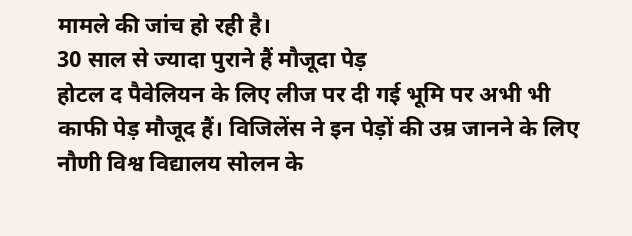मामले की जांच हो रही है।
30 साल से ज्यादा पुराने हैं मौजूदा पेड़
होटल द पैवेलियन के लिए लीज पर दी गई भूमि पर अभी भी काफी पेड़ मौजूद हैं। विजिलेंस ने इन पेड़ों की उम्र जानने के लिए नौणी विश्व विद्यालय सोलन के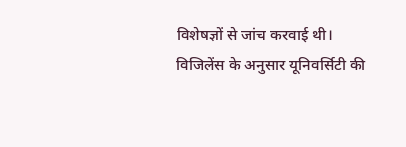विशेषज्ञों से जांच करवाई थी।
विजिलेंस के अनुसार यूनिवर्सिटी की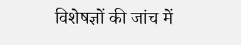विशेषज्ञों की जांच में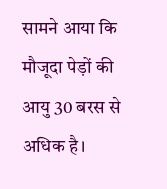सामने आया कि मौजूदा पेड़ों की आयु 30 बरस से अधिक है।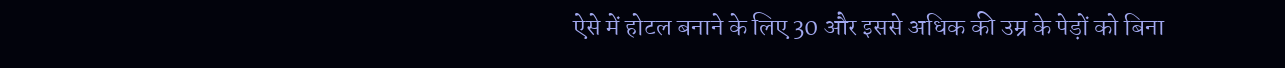ऐसे में होटल बनाने के लिए 30 और इससे अधिक की उम्र के पेड़ों को बिना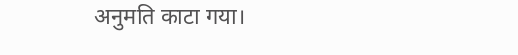अनुमति काटा गया।